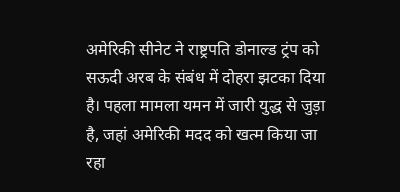अमेरिकी सीनेट ने राष्ट्रपति डोनाल्ड ट्रंप को सऊदी अरब के संबंध में दोहरा झटका दिया है। पहला मामला यमन में जारी युद्ध से जुड़ा है, जहां अमेरिकी मदद को खत्म किया जा रहा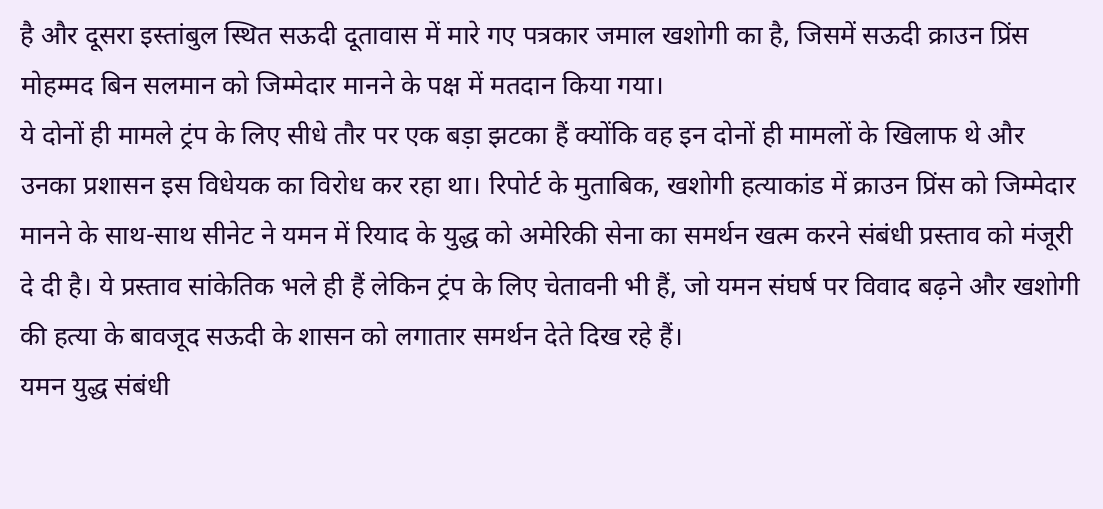है और दूसरा इस्तांबुल स्थित सऊदी दूतावास में मारे गए पत्रकार जमाल खशोगी का है, जिसमें सऊदी क्राउन प्रिंस मोहम्मद बिन सलमान को जिम्मेदार मानने के पक्ष में मतदान किया गया।
ये दोनों ही मामले ट्रंप के लिए सीधे तौर पर एक बड़ा झटका हैं क्योंकि वह इन दोनों ही मामलों के खिलाफ थे और उनका प्रशासन इस विधेयक का विरोध कर रहा था। रिपोर्ट के मुताबिक, खशोगी हत्याकांड में क्राउन प्रिंस को जिम्मेदार मानने के साथ-साथ सीनेट ने यमन में रियाद के युद्ध को अमेरिकी सेना का समर्थन खत्म करने संबंधी प्रस्ताव को मंजूरी दे दी है। ये प्रस्ताव सांकेतिक भले ही हैं लेकिन ट्रंप के लिए चेतावनी भी हैं, जो यमन संघर्ष पर विवाद बढ़ने और खशोगी की हत्या के बावजूद सऊदी के शासन को लगातार समर्थन देते दिख रहे हैं।
यमन युद्ध संबंधी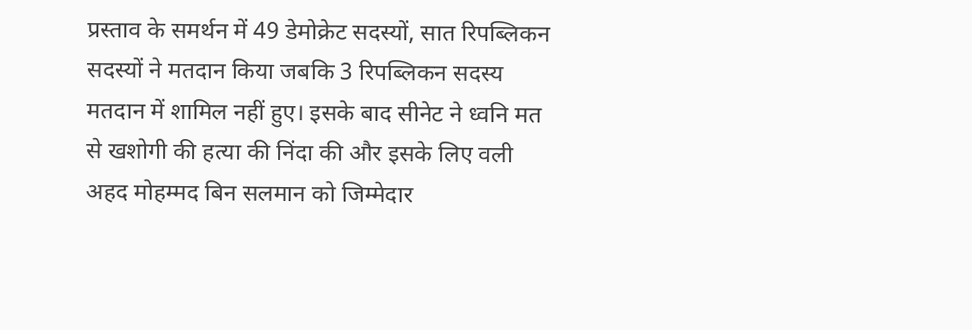प्रस्ताव के समर्थन में 49 डेमोक्रेट सदस्यों, सात रिपब्लिकन सदस्यों ने मतदान किया जबकि 3 रिपब्लिकन सदस्य मतदान में शामिल नहीं हुए। इसके बाद सीनेट ने ध्वनि मत से खशोगी की हत्या की निंदा की और इसके लिए वली अहद मोहम्मद बिन सलमान को जिम्मेदार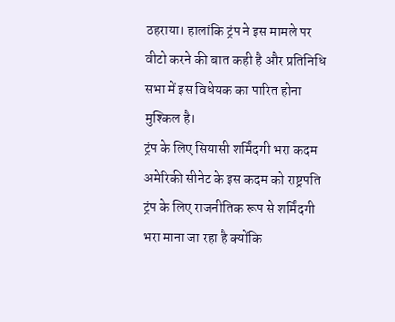ठहराया। हालांकि ट्रंप ने इस मामले पर वीटो करने की बात कही है और प्रतिनिधि सभा में इस विधेयक का पारित होना मुश्किल है।
ट्रंप के लिए सियासी शर्मिंदगी भरा कदम
अमेरिकी सीनेट के इस कदम को राष्ट्रपति ट्रंप के लिए राजनीतिक रूप से शर्मिंदगी भरा माना जा रहा है क्योंकि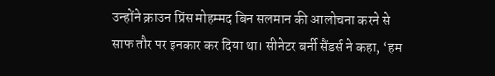उन्होंने क्राउन प्रिंस मोहम्मद बिन सलमान की आलोचना करने से साफ तौर पर इनकार कर दिया था। सीनेटर बर्नी सैंडर्स ने कहा, ‘हम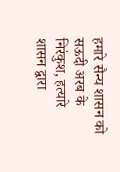हमारे सैन्य शासन को सऊदी अरब के निरंकुश, हत्यारे शासन द्वारा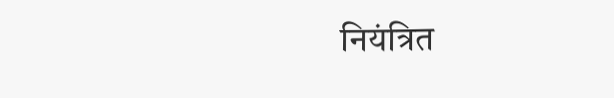नियंत्रित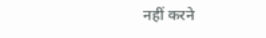नहीं करने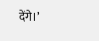देंगे।’